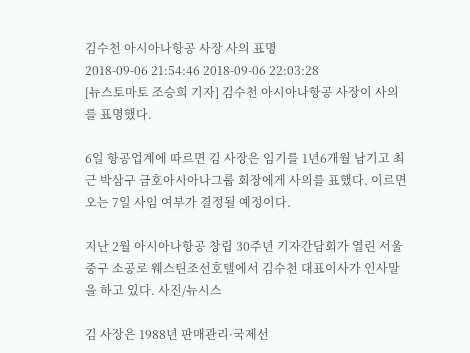김수천 아시아나항공 사장 사의 표명
2018-09-06 21:54:46 2018-09-06 22:03:28
[뉴스토마토 조승희 기자] 김수천 아시아나항공 사장이 사의를 표명했다.

6일 항공업계에 따르면 김 사장은 임기를 1년6개월 남기고 최근 박삼구 금호아시아나그룹 회장에게 사의를 표했다. 이르면 오는 7일 사임 여부가 결정될 예정이다.

지난 2월 아시아나항공 창립 30주년 기자간담회가 열린 서울 중구 소공로 웨스틴조선호텔에서 김수천 대표이사가 인사말을 하고 있다. 사진/뉴시스

김 사장은 1988년 판매관리·국제선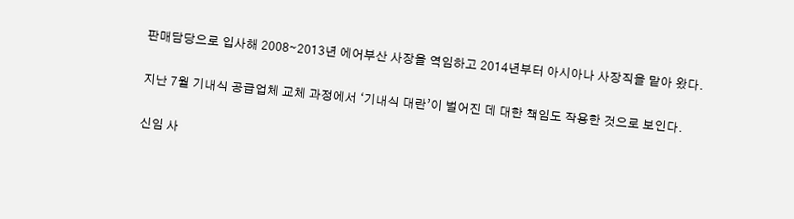판매담당으로 입사해 2008∼2013년 에어부산 사장을 역임하고 2014년부터 아시아나 사장직을 맡아 왔다.

지난 7월 기내식 공급업체 교체 과정에서 ‘기내식 대란’이 벌어진 데 대한 책임도 작용한 것으로 보인다.

신임 사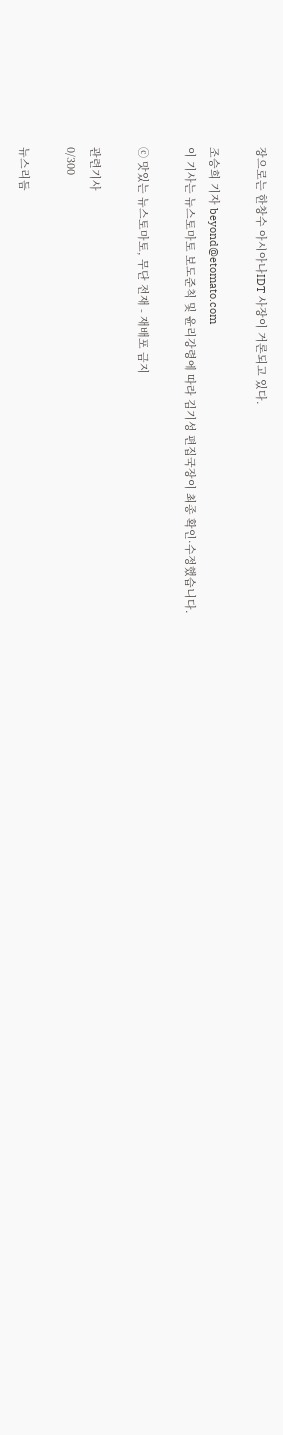장으로는 한창수 아시아나IDT 사장이 거론되고 있다.

조승희 기자 beyond@etomato.com
이 기사는 뉴스토마토 보도준칙 및 윤리강령에 따라 김기성 편집국장이 최종 확인·수정했습니다.

ⓒ 맛있는 뉴스토마토, 무단 전재 - 재배포 금지

관련기사
0/300

뉴스리듬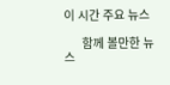이 시간 주요 뉴스

      함께 볼만한 뉴스